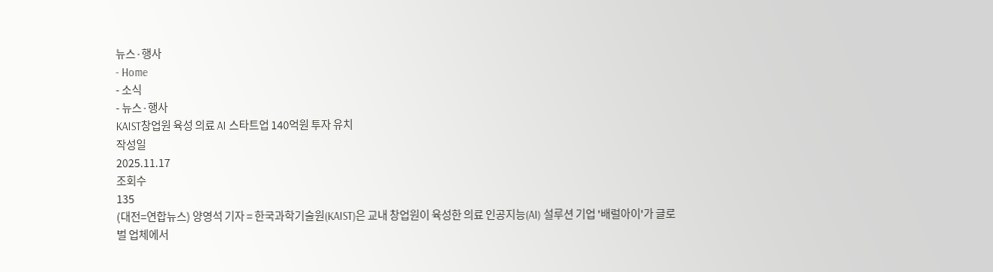뉴스·행사
- Home
- 소식
- 뉴스·행사
KAIST창업원 육성 의료 AI 스타트업 140억원 투자 유치
작성일
2025.11.17
조회수
135
(대전=연합뉴스) 양영석 기자 = 한국과학기술원(KAIST)은 교내 창업원이 육성한 의료 인공지능(AI) 설루션 기업 '배럴아이'가 글로벌 업체에서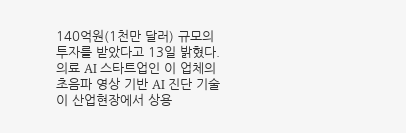140억원(1천만 달러) 규모의 투자를 받았다고 13일 밝혔다.
의료 AI 스타트업인 이 업체의 초음파 영상 기반 AI 진단 기술이 산업현장에서 상용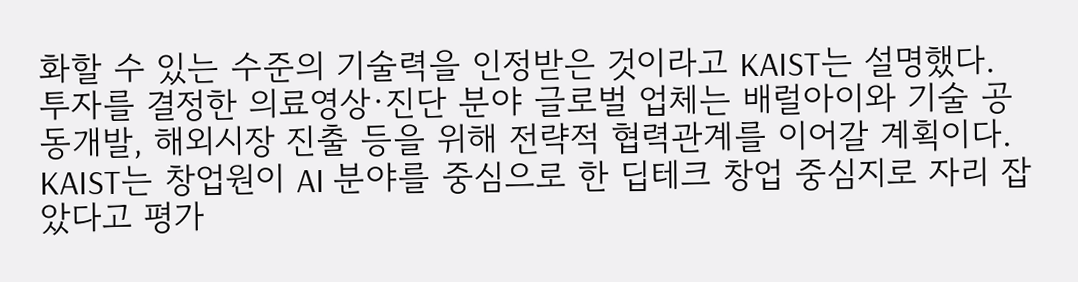화할 수 있는 수준의 기술력을 인정받은 것이라고 KAIST는 설명했다.
투자를 결정한 의료영상·진단 분야 글로벌 업체는 배럴아이와 기술 공동개발, 해외시장 진출 등을 위해 전략적 협력관계를 이어갈 계획이다.
KAIST는 창업원이 AI 분야를 중심으로 한 딥테크 창업 중심지로 자리 잡았다고 평가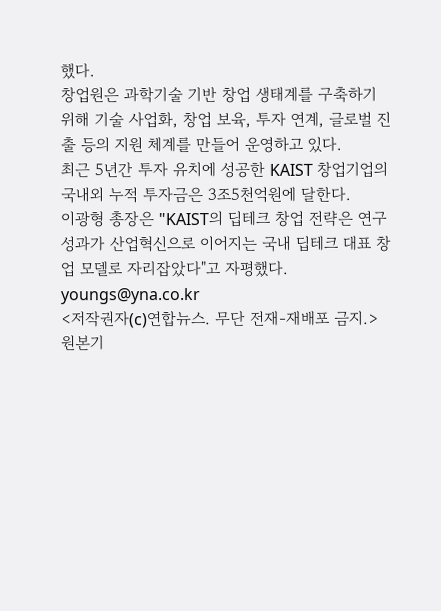했다.
창업원은 과학기술 기반 창업 생태계를 구축하기 위해 기술 사업화, 창업 보육, 투자 연계, 글로벌 진출 등의 지원 체계를 만들어 운영하고 있다.
최근 5년간 투자 유치에 성공한 KAIST 창업기업의 국내외 누적 투자금은 3조5천억원에 달한다.
이광형 총장은 "KAIST의 딥테크 창업 전략은 연구성과가 산업혁신으로 이어지는 국내 딥테크 대표 창업 모델로 자리잡았다"고 자평했다.
youngs@yna.co.kr
<저작권자(c)연합뉴스. 무단 전재-재배포 금지.>
원본기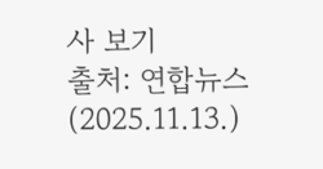사 보기
출처: 연합뉴스(2025.11.13.)